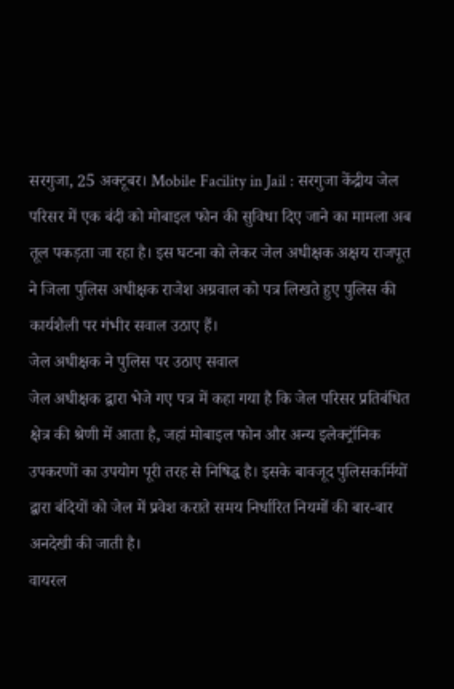सरगुजा, 25 अक्टूबर। Mobile Facility in Jail : सरगुजा केंद्रीय जेल परिसर में एक बंदी को मोबाइल फोन की सुविधा दिए जाने का मामला अब तूल पकड़ता जा रहा है। इस घटना को लेकर जेल अधीक्षक अक्षय राजपूत ने जिला पुलिस अधीक्षक राजेश अग्रवाल को पत्र लिखते हुए पुलिस की कार्यशैली पर गंभीर सवाल उठाए हैं।
जेल अधीक्षक ने पुलिस पर उठाए सवाल
जेल अधीक्षक द्वारा भेजे गए पत्र में कहा गया है कि जेल परिसर प्रतिबंधित क्षेत्र की श्रेणी में आता है, जहां मोबाइल फोन और अन्य इलेक्ट्रॉनिक उपकरणों का उपयोग पूरी तरह से निषिद्ध है। इसके बावजूद पुलिसकर्मियों द्वारा बंदियों को जेल में प्रवेश कराते समय निर्धारित नियमों की बार-बार अनदेखी की जाती है।
वायरल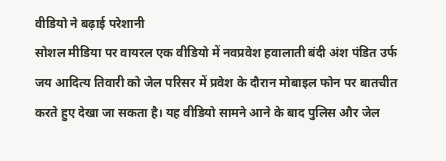वीडियो ने बढ़ाई परेशानी
सोशल मीडिया पर वायरल एक वीडियो में नवप्रवेश हवालाती बंदी अंश पंडित उर्फ जय आदित्य तिवारी को जेल परिसर में प्रवेश के दौरान मोबाइल फोन पर बातचीत करते हुए देखा जा सकता है। यह वीडियो सामने आने के बाद पुलिस और जेल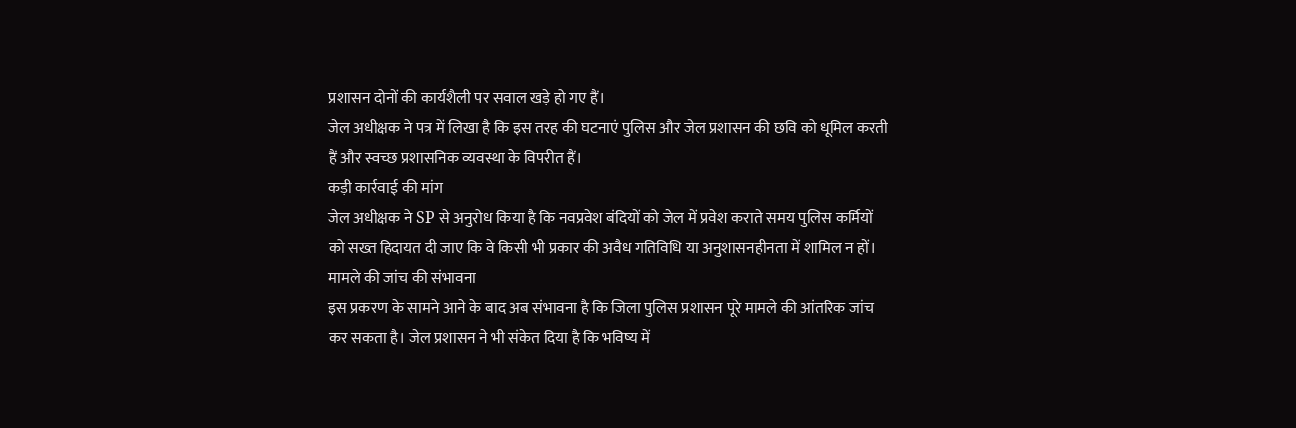प्रशासन दोनों की कार्यशैली पर सवाल खड़े हो गए हैं।
जेल अधीक्षक ने पत्र में लिखा है कि इस तरह की घटनाएं पुलिस और जेल प्रशासन की छवि को धूमिल करती हैं और स्वच्छ प्रशासनिक व्यवस्था के विपरीत हैं।
कड़ी कार्रवाई की मांग
जेल अधीक्षक ने SP से अनुरोध किया है कि नवप्रवेश बंदियों को जेल में प्रवेश कराते समय पुलिस कर्मियों को सख्त हिदायत दी जाए कि वे किसी भी प्रकार की अवैध गतिविधि या अनुशासनहीनता में शामिल न हों।
मामले की जांच की संभावना
इस प्रकरण के सामने आने के बाद अब संभावना है कि जिला पुलिस प्रशासन पूरे मामले की आंतरिक जांच कर सकता है। जेल प्रशासन ने भी संकेत दिया है कि भविष्य में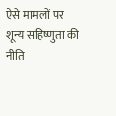ऐसे मामलों पर शून्य सहिष्णुता की नीति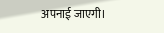अपनाई जाएगी।